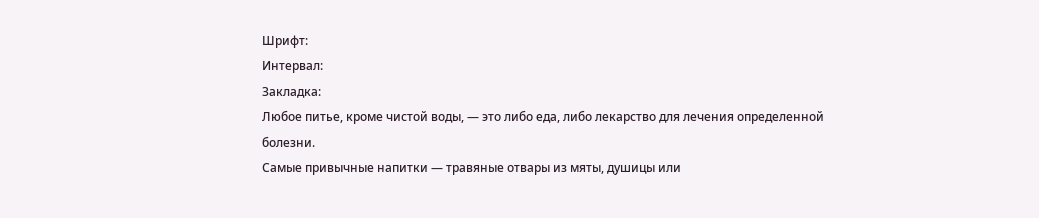Шрифт:
Интервал:
Закладка:
Любое питье, кроме чистой воды, — это либо еда, либо лекарство для лечения определенной болезни.
Самые привычные напитки — травяные отвары из мяты, душицы или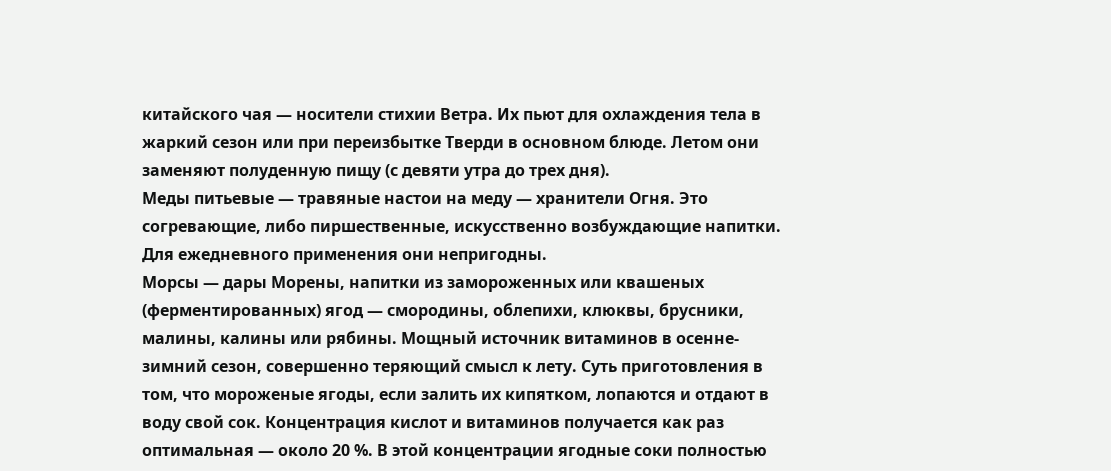китайского чая — носители стихии Ветра. Их пьют для охлаждения тела в жаркий сезон или при переизбытке Тверди в основном блюде. Летом они заменяют полуденную пищу (с девяти утра до трех дня).
Меды питьевые — травяные настои на меду — хранители Огня. Это согревающие, либо пиршественные, искусственно возбуждающие напитки. Для ежедневного применения они непригодны.
Морсы — дары Морены, напитки из замороженных или квашеных (ферментированных) ягод — смородины, облепихи, клюквы, брусники, малины, калины или рябины. Мощный источник витаминов в осенне-зимний сезон, совершенно теряющий смысл к лету. Суть приготовления в том, что мороженые ягоды, если залить их кипятком, лопаются и отдают в воду свой сок. Концентрация кислот и витаминов получается как раз оптимальная — около 20 %. В этой концентрации ягодные соки полностью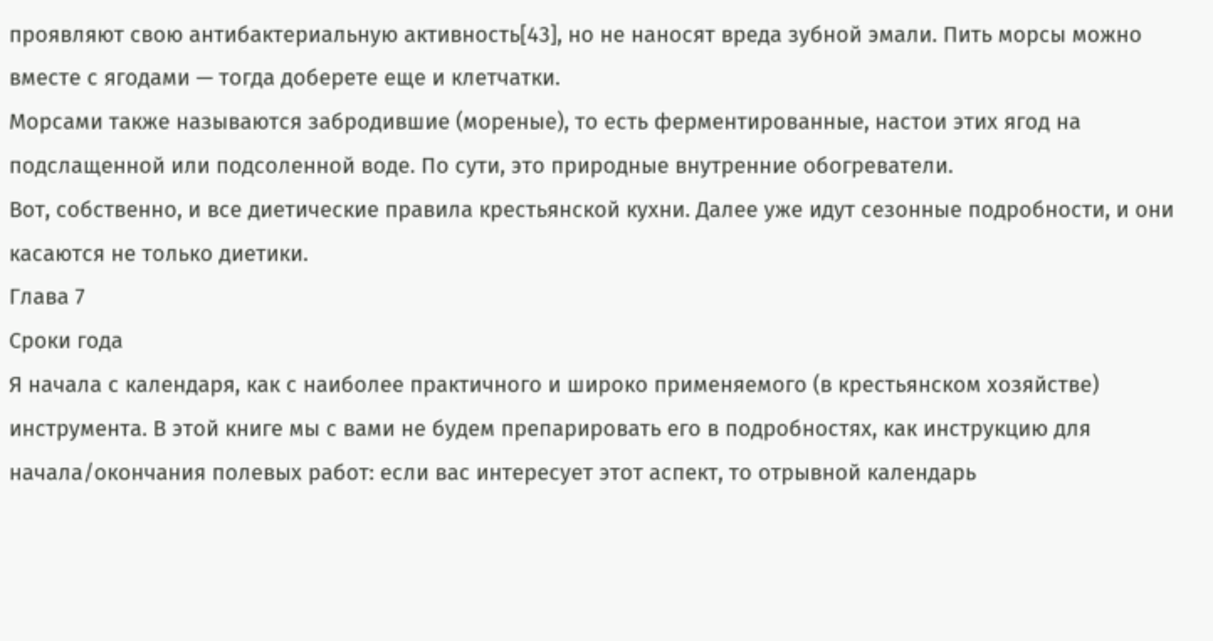проявляют свою антибактериальную активность[43], но не наносят вреда зубной эмали. Пить морсы можно вместе с ягодами — тогда доберете еще и клетчатки.
Морсами также называются забродившие (мореные), то есть ферментированные, настои этих ягод на подслащенной или подсоленной воде. По сути, это природные внутренние обогреватели.
Вот, собственно, и все диетические правила крестьянской кухни. Далее уже идут сезонные подробности, и они касаются не только диетики.
Глава 7
Сроки года
Я начала с календаря, как с наиболее практичного и широко применяемого (в крестьянском хозяйстве) инструмента. В этой книге мы с вами не будем препарировать его в подробностях, как инструкцию для начала/окончания полевых работ: если вас интересует этот аспект, то отрывной календарь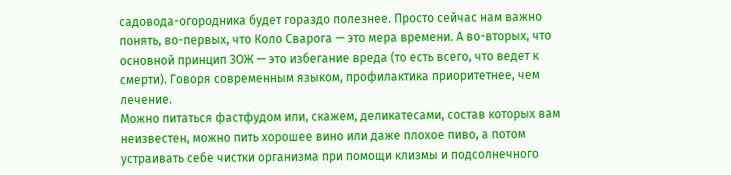садовода-огородника будет гораздо полезнее. Просто сейчас нам важно понять, во-первых, что Коло Сварога — это мера времени. А во-вторых, что основной принцип ЗОЖ — это избегание вреда (то есть всего, что ведет к смерти). Говоря современным языком, профилактика приоритетнее, чем лечение.
Можно питаться фастфудом или, скажем, деликатесами, состав которых вам неизвестен, можно пить хорошее вино или даже плохое пиво, а потом устраивать себе чистки организма при помощи клизмы и подсолнечного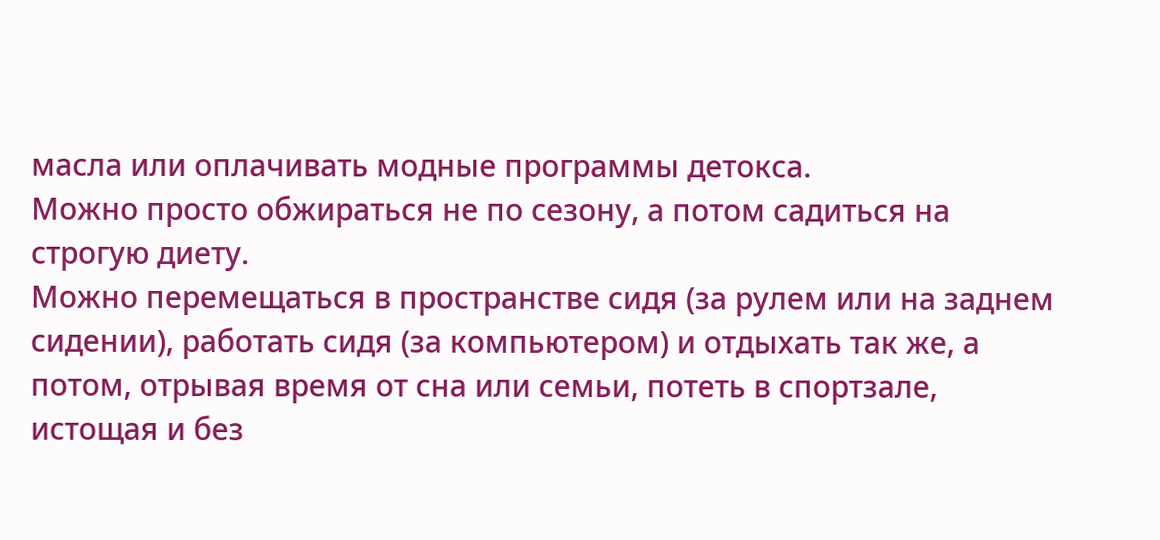масла или оплачивать модные программы детокса.
Можно просто обжираться не по сезону, а потом садиться на строгую диету.
Можно перемещаться в пространстве сидя (за рулем или на заднем сидении), работать сидя (за компьютером) и отдыхать так же, а потом, отрывая время от сна или семьи, потеть в спортзале, истощая и без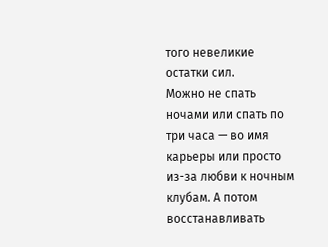того невеликие остатки сил.
Можно не спать ночами или спать по три часа — во имя карьеры или просто из-за любви к ночным клубам. А потом восстанавливать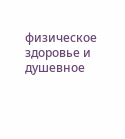физическое здоровье и душевное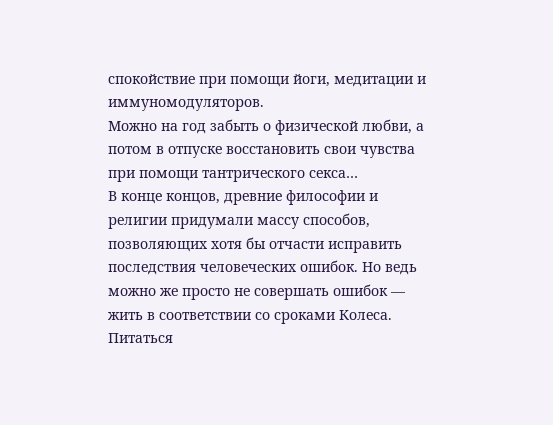спокойствие при помощи йоги, медитации и иммуномодуляторов.
Можно на год забыть о физической любви, а потом в отпуске восстановить свои чувства при помощи тантрического секса…
В конце концов, древние философии и религии придумали массу способов, позволяющих хотя бы отчасти исправить последствия человеческих ошибок. Но ведь можно же просто не совершать ошибок — жить в соответствии со сроками Колеса. Питаться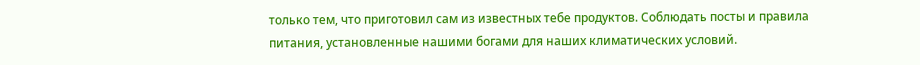только тем, что приготовил сам из известных тебе продуктов. Соблюдать посты и правила питания, установленные нашими богами для наших климатических условий.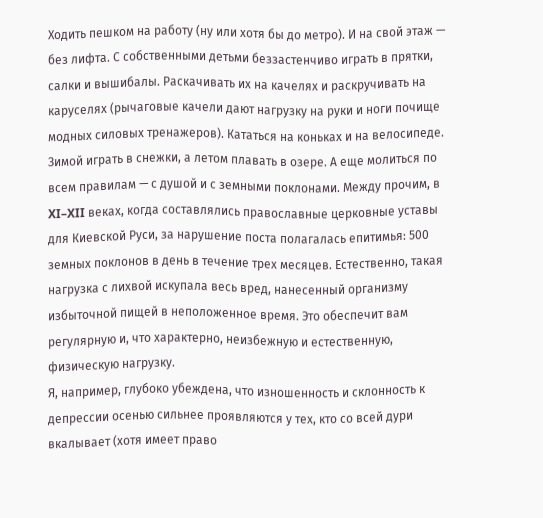Ходить пешком на работу (ну или хотя бы до метро). И на свой этаж — без лифта. С собственными детьми беззастенчиво играть в прятки, салки и вышибалы. Раскачивать их на качелях и раскручивать на каруселях (рычаговые качели дают нагрузку на руки и ноги почище модных силовых тренажеров). Кататься на коньках и на велосипеде. Зимой играть в снежки, а летом плавать в озере. А еще молиться по всем правилам — с душой и с земными поклонами. Между прочим, в XI–XII веках, когда составлялись православные церковные уставы для Киевской Руси, за нарушение поста полагалась епитимья: 500 земных поклонов в день в течение трех месяцев. Естественно, такая нагрузка с лихвой искупала весь вред, нанесенный организму избыточной пищей в неположенное время. Это обеспечит вам регулярную и, что характерно, неизбежную и естественную, физическую нагрузку.
Я, например, глубоко убеждена, что изношенность и склонность к депрессии осенью сильнее проявляются у тех, кто со всей дури вкалывает (хотя имеет право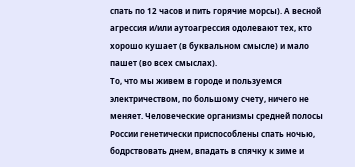спать по 12 часов и пить горячие морсы). А весной агрессия и/или аутоагрессия одолевают тех, кто хорошо кушает (в буквальном смысле) и мало пашет (во всех смыслах).
То, что мы живем в городе и пользуемся электричеством, по большому счету, ничего не меняет. Человеческие организмы средней полосы России генетически приспособлены спать ночью, бодрствовать днем, впадать в спячку к зиме и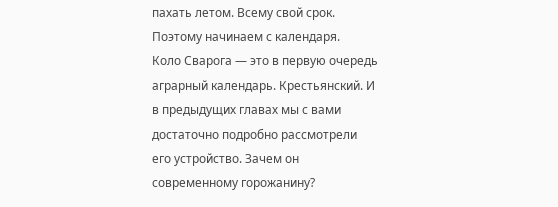пахать летом. Всему свой срок. Поэтому начинаем с календаря.
Коло Сварога — это в первую очередь аграрный календарь. Крестьянский. И в предыдущих главах мы с вами достаточно подробно рассмотрели его устройство. Зачем он современному горожанину?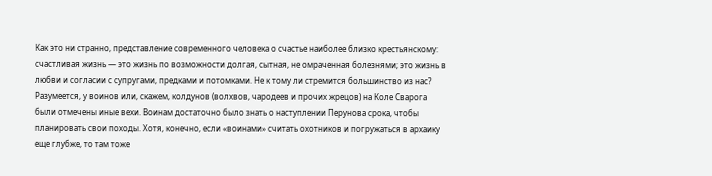Как это ни странно, представление современного человека о счастье наиболее близко крестьянскому: счастливая жизнь — это жизнь по возможности долгая, сытная, не омраченная болезнями; это жизнь в любви и согласии с супругами, предками и потомками. Не к тому ли стремится большинство из нас?
Разумеется, у воинов или, скажем, колдунов (волхвов, чародеев и прочих жрецов) на Коле Сварога были отмечены иные вехи. Воинам достаточно было знать о наступлении Перунова срока, чтобы планировать свои походы. Хотя, конечно, если «воинами» считать охотников и погружаться в архаику еще глубже, то там тоже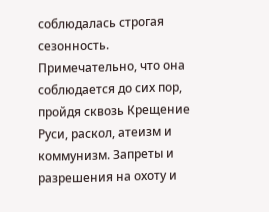соблюдалась строгая сезонность. Примечательно, что она соблюдается до сих пор, пройдя сквозь Крещение Руси, раскол, атеизм и коммунизм. Запреты и разрешения на охоту и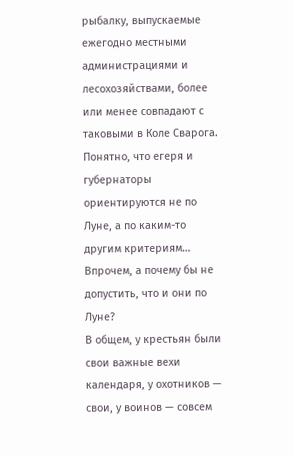рыбалку, выпускаемые ежегодно местными администрациями и лесохозяйствами, более или менее совпадают с таковыми в Коле Сварога. Понятно, что егеря и губернаторы ориентируются не по Луне, а по каким-то другим критериям… Впрочем, а почему бы не допустить, что и они по Луне?
В общем, у крестьян были свои важные вехи календаря, у охотников — свои, у воинов — совсем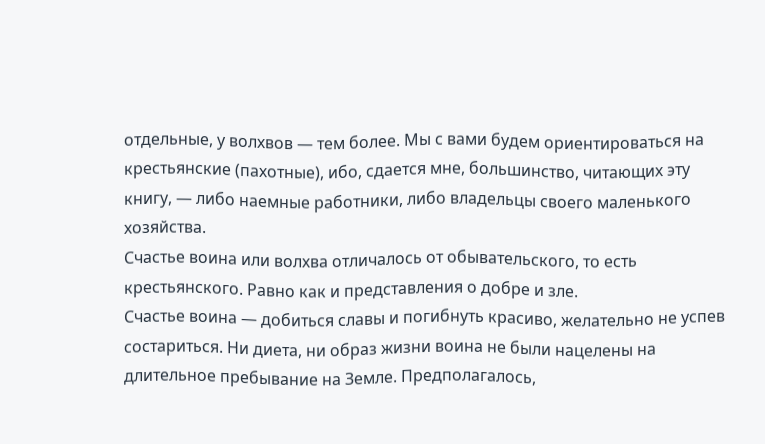отдельные, у волхвов — тем более. Мы с вами будем ориентироваться на крестьянские (пахотные), ибо, сдается мне, большинство, читающих эту книгу, — либо наемные работники, либо владельцы своего маленького хозяйства.
Счастье воина или волхва отличалось от обывательского, то есть крестьянского. Равно как и представления о добре и зле.
Счастье воина — добиться славы и погибнуть красиво, желательно не успев состариться. Ни диета, ни образ жизни воина не были нацелены на длительное пребывание на Земле. Предполагалось,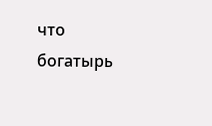что богатырь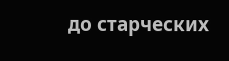до старческих